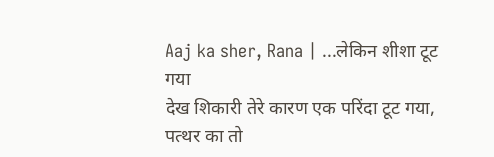Aaj ka sher, Rana | ...लेकिन शीशा टूट गया
देख शिकारी तेरे कारण एक परिंदा टूट गया,
पत्थर का तो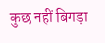कुछ नहीं बिगड़ा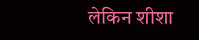लेकिन शीशा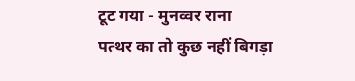टूट गया - मुनव्वर राना
पत्थर का तो कुछ नहीं बिगड़ा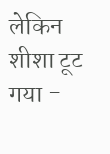लेकिन शीशा टूट गया -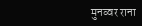मुनव्वर राना